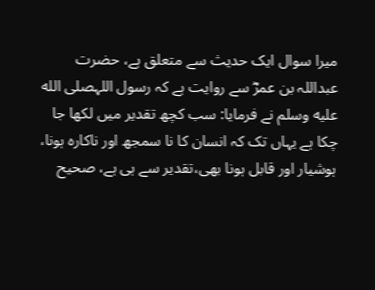میرا سوال ایک حدیث سے متعلق ہے، حضرت عبداللہ بن عمرؓ سے روایت ہے کہ رسول اللہصلى الله عليه وسلم نے فرمایا: سب کچھ تقدیر میں لکھا جا چکا ہے یہاں تک کہ انسان کا نا سمجھ اور ناکارہ ہونا، ہوشیار اور قابل ہونا بھی،تقدیر سے ہی ہے، صحیح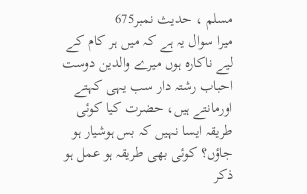مسلم ، حدیث نمبر675
میرا سوال یہ ہے کہ میں ہر کام کے لیے ناکارہ ہوں میرے والدین دوست احباب رشتہ دار سب یہی کہتے اورمانتے ہیں، حضرت کیا کوئی طریقہ ایسا نہیں کہ بس ہوشیار ہو جاؤں؟ کوئی بھی طریقہ ہو عمل ہو ذکر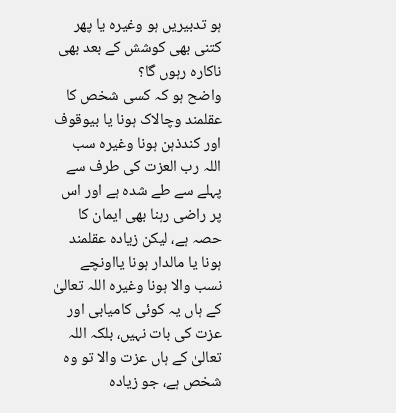ہو تدبیریں ہو وغیرہ یا پھر کتنی بھی کوشش کے بعد بھی ناکارہ رہوں گا؟
واضح ہو کہ کسی شخص کا عقلمند وچالاک ہونا یا بیوقوف اور کندذہن ہونا وغیرہ سب اللہ رب العزت کی طرف سے پہلے سے طے شدہ ہے اور اس پر راضی رہنا بھی ایمان کا حصہ ہے، لیکن زیادہ عقلمند ہونا یا مالدار ہونا یااونچے نسب والا ہونا وغیرہ اللہ تعالیٰ کے ہاں یہ کوئی کامیابی اور عزت کی بات نہیں، بلکہ اللہ تعالیٰ کے ہاں عزت والا تو وہ شخص ہے، جو زیادہ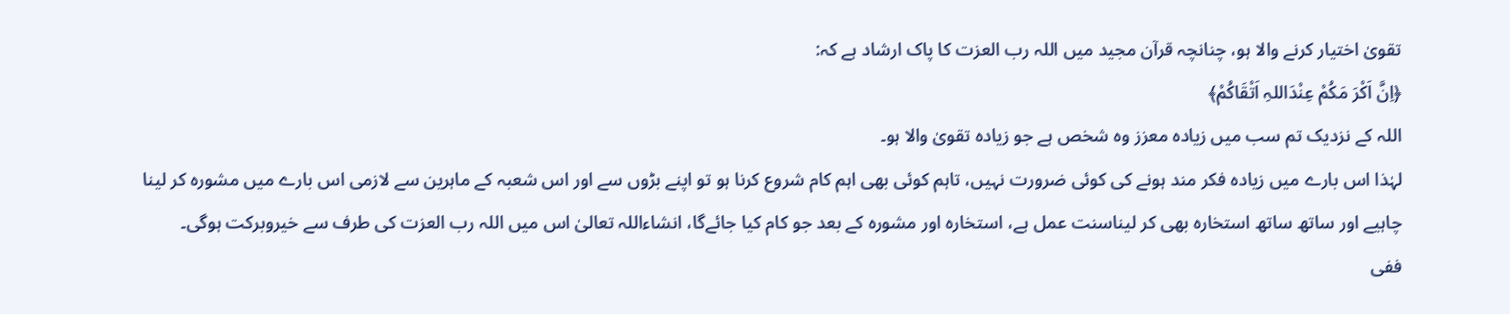تقویٰ اختیار کرنے والا ہو، چنانچہ قرآن مجید میں اللہ رب العزت کا پاک ارشاد ہے کہ:
﴿اِنَّ اَکْرَ مَکُمْ عِنْدَاللہِ اَتْقَاکُمْ﴾
اللہ کے نزدیک تم سب میں زیادہ معزز وہ شخص ہے جو زیادہ تقویٰ والا ہو۔
لہٰذا اس بارے میں زیادہ فکر مند ہونے کی کوئی ضرورت نہیں، تاہم کوئی بھی اہم کام شروع کرنا ہو تو اپنے بڑوں سے اور اس شعبہ کے ماہرین سے لازمی اس بارے میں مشورہ کر لینا چاہیے اور ساتھ ساتھ استخارہ بھی کر لیناسنت عمل ہے، استخارہ اور مشورہ کے بعد جو کام کیا جائےگا، انشاءاللہ تعالیٰ اس میں اللہ رب العزت کی طرف سے خیروبرکت ہوگی۔
ففی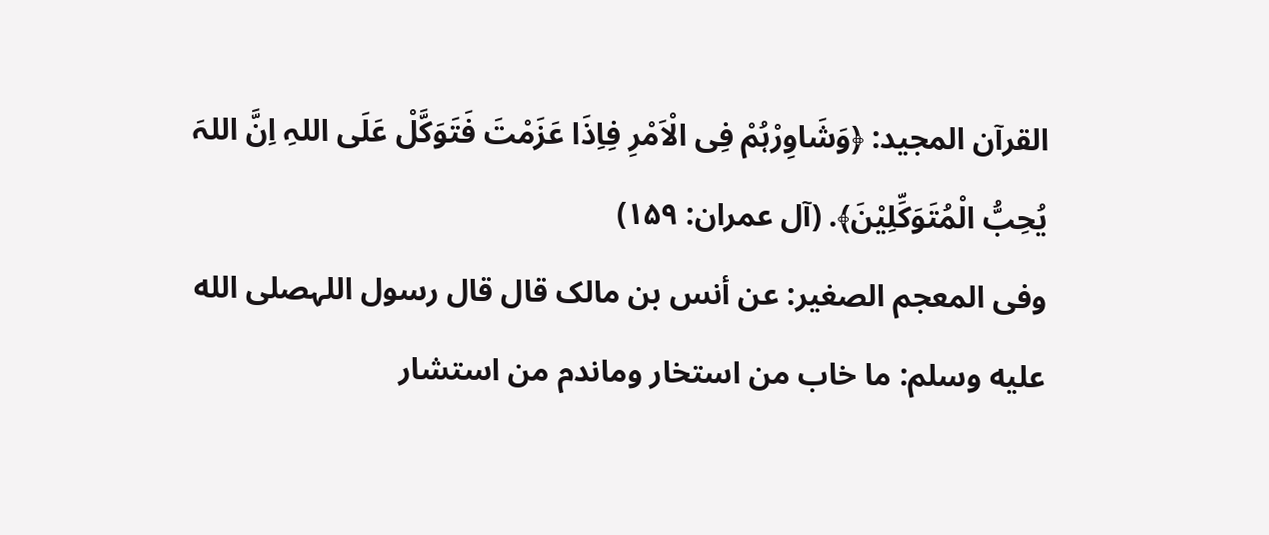القرآن المجید: ﴿وَشَاوِرْہُمْ فِی الْاَمْرِ فِاِذَا عَزَمْتَ فَتَوَکَّلْ عَلَی اللہِ اِنَّ اللہَ یُحِبُّ الْمُتَوَکِّلِیْنَ﴾. (آل عمران: ۱۵۹)
وفی المعجم الصغیر: عن أنس بن مالک قال قال رسول اللہصلى الله عليه وسلم: ما خاب من استخار وماندم من استشار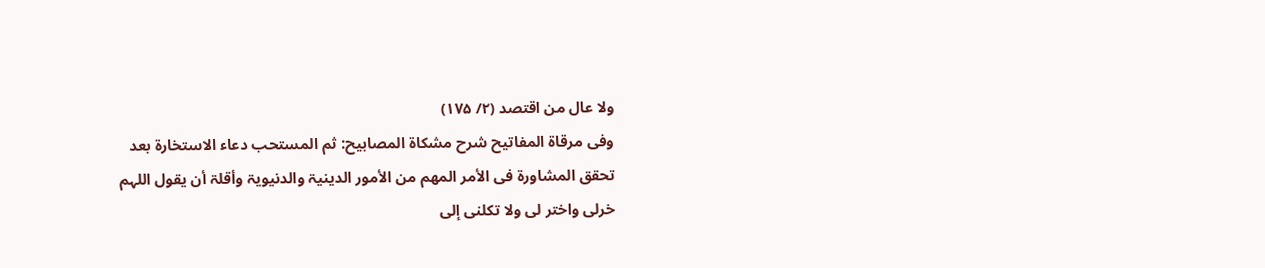ولا عال من اقتصد (۲/ ۱۷۵)
وفی مرقاۃ المفاتیح شرح مشکاۃ المصابیح: ثم المستحب دعاء الاستخارۃ بعد تحقق المشاورۃ فی الأمر المھم من الأمور الدینیۃ والدنیویۃ وأقلۃ أن یقول اللہم خرلی واختر لی ولا تکلنی إلی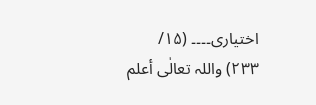اختیاری۔۔۔۔ (۱۵/ ۲۳۳) واللہ تعالٰی أعلم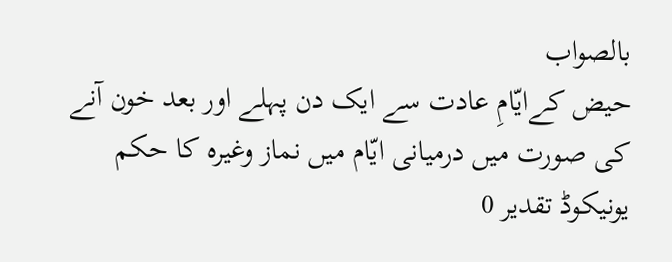بالصواب
حیض کےایّامِ عادت سے ایک دن پہلے اور بعد خون آنے کی صورت میں درمیانی ایّام میں نماز وغیرہ کا حکم
یونیکوڈ تقدیر 0